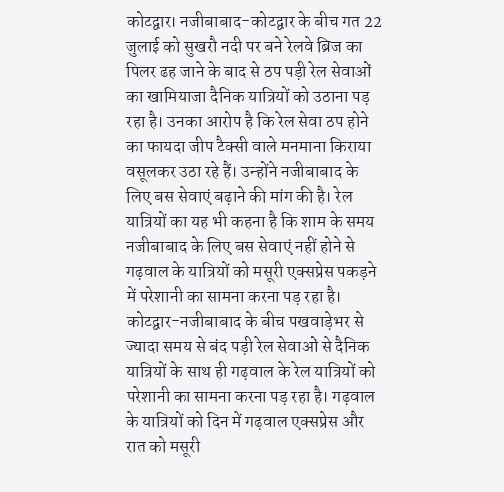कोटद्वार। नजीबाबाद-कोटद्वार के बीच गत 22 जुलाई को सुखरौ नदी पर बने रेलवे ब्रिज का पिलर ढह जाने के बाद से ठप पड़ी रेल सेवाओं का खामियाजा दैनिक यात्रियों को उठाना पड़ रहा है। उनका आरोप है कि रेल सेवा ठप होने का फायदा जीप टैक्सी वाले मनमाना किराया वसूलकर उठा रहे हैं। उन्होंने नजीबाबाद के लिए बस सेवाएं बढ़ाने की मांग की है। रेल यात्रियों का यह भी कहना है कि शाम के समय नजीबाबाद के लिए बस सेवाएं नहीं होने से गढ़वाल के यात्रियों को मसूरी एक्सप्रेस पकड़ने में परेशानी का सामना करना पड़ रहा है।
कोटद्वार-नजीबाबाद के बीच पखवाड़ेभर से ज्यादा समय से बंद पड़ी रेल सेवाओं से दैनिक यात्रियों के साथ ही गढ़वाल के रेल यात्रियों को परेशानी का सामना करना पड़ रहा है। गढ़वाल के यात्रियों को दिन में गढ़वाल एक्सप्रेस और रात को मसूरी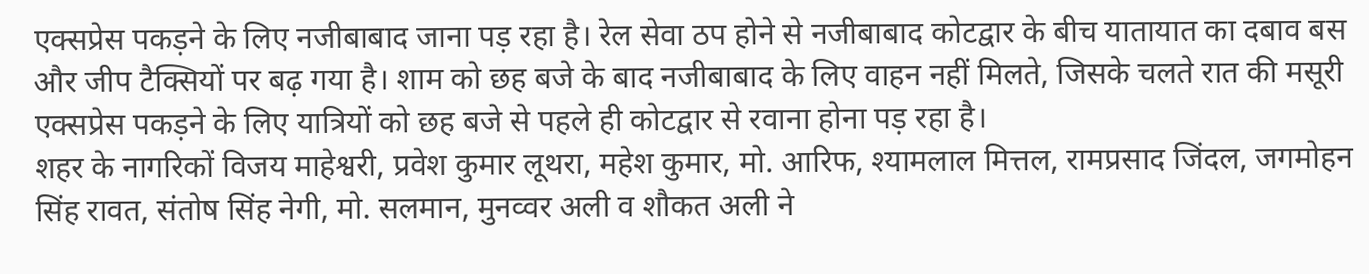एक्सप्रेस पकड़ने के लिए नजीबाबाद जाना पड़ रहा है। रेल सेवा ठप होने से नजीबाबाद कोटद्वार के बीच यातायात का दबाव बस और जीप टैक्सियों पर बढ़ गया है। शाम को छह बजे के बाद नजीबाबाद के लिए वाहन नहीं मिलते, जिसके चलते रात की मसूरी एक्सप्रेस पकड़ने के लिए यात्रियों को छह बजे से पहले ही कोटद्वार से रवाना होना पड़ रहा है।
शहर के नागरिकों विजय माहेश्वरी, प्रवेश कुमार लूथरा, महेश कुमार, मो. आरिफ, श्यामलाल मित्तल, रामप्रसाद जिंदल, जगमोहन सिंह रावत, संतोष सिंह नेगी, मो. सलमान, मुनव्वर अली व शौकत अली ने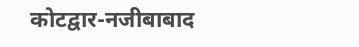कोटद्वार-नजीबाबाद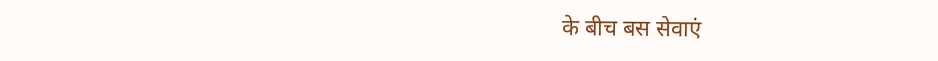के बीच बस सेवाएं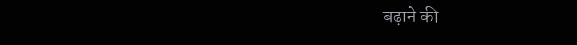बढ़ाने की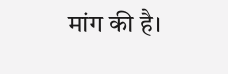मांग की है।